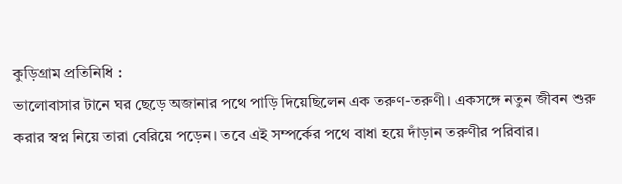কুড়িগ্রাম প্রতিনিধি :
ভালোবাসার টানে ঘর ছেড়ে অজানার পথে পাড়ি দিয়েছিলেন এক তরুণ-তরুণী। একসঙ্গে নতুন জীবন শুরু করার স্বপ্ন নিয়ে তারা বেরিয়ে পড়েন। তবে এই সম্পর্কের পথে বাধা হয়ে দাঁড়ান তরুণীর পরিবার।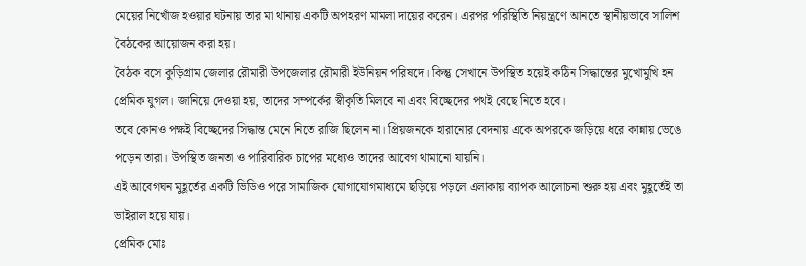মেয়ের নিখোঁজ হওয়ার ঘটনায় তার মা থানায় একটি অপহরণ মামলা দায়ের করেন। এরপর পরিস্থিতি নিয়ন্ত্রণে আনতে স্থানীয়ভাবে সালিশ বৈঠকের আয়োজন করা হয়।
বৈঠক বসে কুড়িগ্রাম জেলার রৌমারী উপজেলার রৌমারী ইউনিয়ন পরিষদে। কিন্তু সেখানে উপস্থিত হয়েই কঠিন সিদ্ধান্তের মুখোমুখি হন প্রেমিক যুগল। জানিয়ে দেওয়া হয়, তাদের সম্পর্কের স্বীকৃতি মিলবে না এবং বিচ্ছেদের পথই বেছে নিতে হবে।
তবে কোনও পক্ষই বিচ্ছেদের সিদ্ধান্ত মেনে নিতে রাজি ছিলেন না। প্রিয়জনকে হারানোর বেদনায় একে অপরকে জড়িয়ে ধরে কান্নায় ভেঙে পড়েন তারা। উপস্থিত জনতা ও পারিবারিক চাপের মধ্যেও তাদের আবেগ থামানো যায়নি।
এই আবেগঘন মুহূর্তের একটি ভিডিও পরে সামাজিক যোগাযোগমাধ্যমে ছড়িয়ে পড়লে এলাকায় ব্যাপক আলোচনা শুরু হয় এবং মুহূর্তেই তা ভাইরাল হয়ে যায়।
প্রেমিক মোঃ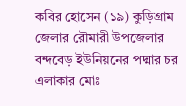কবির হোসেন (১৯) কুড়িগ্রাম জেলার রৌমারী উপজেলার বন্দবেড় ইউনিয়নের পদ্মার চর এলাকার মোঃ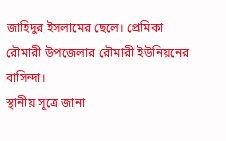জাহিদুর ইসলামের ছেলে। প্রেমিকা রৌমারী উপজেলার রৌমারী ইউনিয়নের বাসিন্দা।
স্থানীয় সূত্রে জানা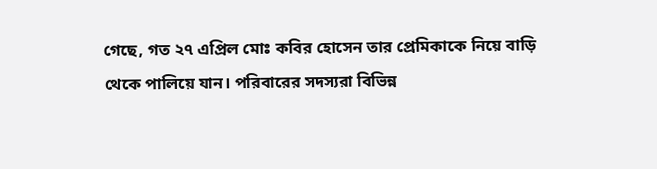গেছে, গত ২৭ এপ্রিল মোঃ কবির হোসেন তার প্রেমিকাকে নিয়ে বাড়ি থেকে পালিয়ে যান। পরিবারের সদস্যরা বিভিন্ন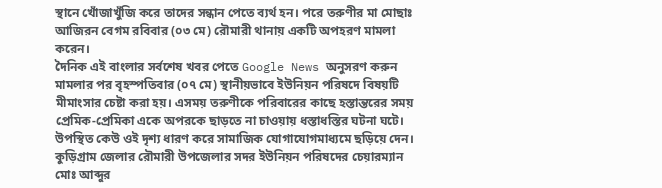স্থানে খোঁজাখুঁজি করে তাদের সন্ধান পেতে ব্যর্থ হন। পরে তরুণীর মা মোছাঃ আজিরন বেগম রবিবার (০৩ মে) রৌমারী থানায় একটি অপহরণ মামলা করেন।
দৈনিক এই বাংলার সর্বশেষ খবর পেতে Google News অনুসরণ করুন
মামলার পর বৃহস্পতিবার (০৭ মে) স্থানীয়ভাবে ইউনিয়ন পরিষদে বিষয়টি মীমাংসার চেষ্টা করা হয়। এসময় তরুণীকে পরিবারের কাছে হস্তান্তরের সময় প্রেমিক-প্রেমিকা একে অপরকে ছাড়তে না চাওয়ায় ধস্তাধস্তির ঘটনা ঘটে। উপস্থিত কেউ ওই দৃশ্য ধারণ করে সামাজিক যোগাযোগমাধ্যমে ছড়িয়ে দেন।
কুড়িগ্রাম জেলার রৌমারী উপজেলার সদর ইউনিয়ন পরিষদের চেয়ারম্যান মোঃ আব্দুর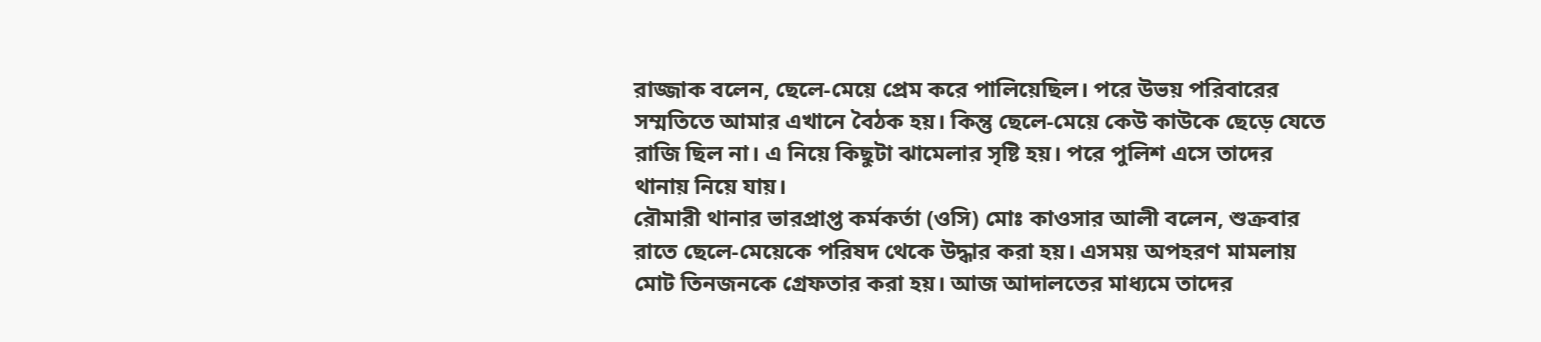রাজ্জাক বলেন, ছেলে-মেয়ে প্রেম করে পালিয়েছিল। পরে উভয় পরিবারের সম্মতিতে আমার এখানে বৈঠক হয়। কিন্তু ছেলে-মেয়ে কেউ কাউকে ছেড়ে যেতে রাজি ছিল না। এ নিয়ে কিছুটা ঝামেলার সৃষ্টি হয়। পরে পুলিশ এসে তাদের থানায় নিয়ে যায়।
রৌমারী থানার ভারপ্রাপ্ত কর্মকর্তা (ওসি) মোঃ কাওসার আলী বলেন, শুক্রবার রাতে ছেলে-মেয়েকে পরিষদ থেকে উদ্ধার করা হয়। এসময় অপহরণ মামলায় মোট তিনজনকে গ্রেফতার করা হয়। আজ আদালতের মাধ্যমে তাদের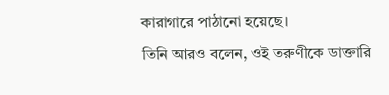কারাগারে পাঠানো হয়েছে।
তিনি আরও বলেন, ওই তরুণীকে ডাক্তারি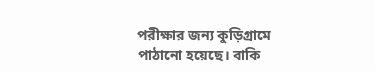পরীক্ষার জন্য কুড়িগ্রামে পাঠানো হয়েছে। বাকি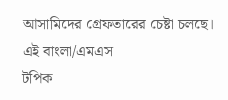আসামিদের গ্রেফতারের চেষ্টা চলছে।
এই বাংলা/এমএস
টপিক